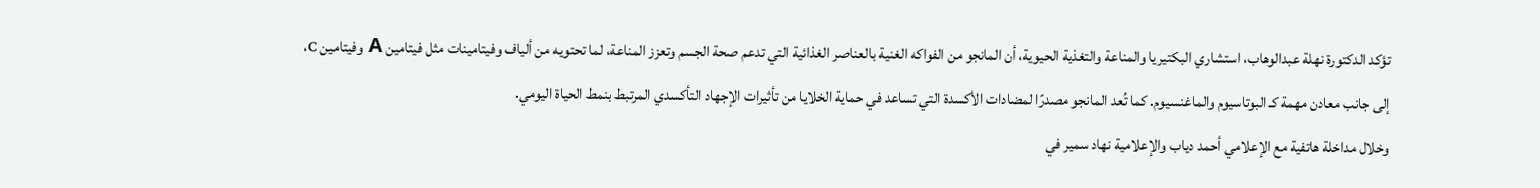تؤكد الدكتورة نهلة عبدالوهاب، استشاري البكتيريا والمناعة والتغذية الحيوية، أن المانجو من الفواكه الغنية بالعناصر الغذائية التي تدعم صحة الجسم وتعزز المناعة، لما تحتويه من ألياف وفيتامينات مثل فيتامين A وفيتامين C، إلى جانب معادن مهمة كـ البوتاسيوم والماغنسيوم. كما تُعد المانجو مصدرًا لمضادات الأكسدة التي تساعد في حماية الخلايا من تأثيرات الإجهاد التأكسدي المرتبط بنمط الحياة اليومي.
وخلال مداخلة هاتفية مع الإعلامي أحمد دياب والإعلامية نهاد سمير في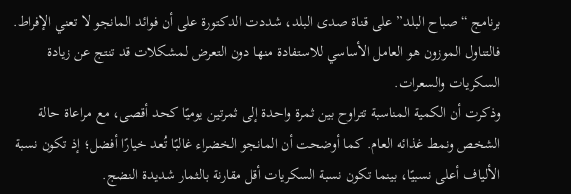برنامج “صباح البلد” على قناة صدى البلد، شددت الدكتورة على أن فوائد المانجو لا تعني الإفراط. فالتناول الموزون هو العامل الأساسي للاستفادة منها دون التعرض لمشكلات قد تنتج عن زيادة السكريات والسعرات.
وذكرت أن الكمية المناسبة تتراوح بين ثمرة واحدة إلى ثمرتين يوميًا كحد أقصى، مع مراعاة حالة الشخص ونمط غذائه العام. كما أوضحت أن المانجو الخضراء غالبًا تُعد خيارًا أفضل؛ إذ تكون نسبة الألياف أعلى نسبيًا، بينما تكون نسبة السكريات أقل مقارنة بالثمار شديدة النضج.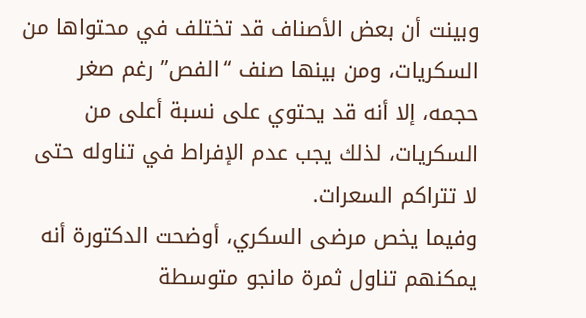وبينت أن بعض الأصناف قد تختلف في محتواها من السكريات، ومن بينها صنف “الفص” رغم صغر حجمه، إلا أنه قد يحتوي على نسبة أعلى من السكريات، لذلك يجب عدم الإفراط في تناوله حتى لا تتراكم السعرات.
وفيما يخص مرضى السكري، أوضحت الدكتورة أنه يمكنهم تناول ثمرة مانجو متوسطة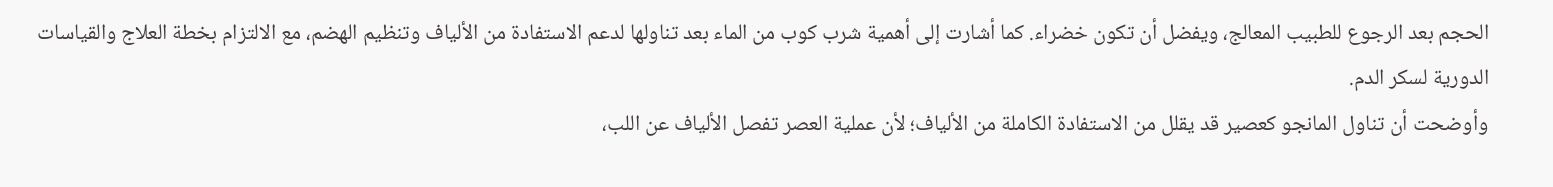الحجم بعد الرجوع للطبيب المعالج، ويفضل أن تكون خضراء. كما أشارت إلى أهمية شرب كوب من الماء بعد تناولها لدعم الاستفادة من الألياف وتنظيم الهضم، مع الالتزام بخطة العلاج والقياسات الدورية لسكر الدم.
وأوضحت أن تناول المانجو كعصير قد يقلل من الاستفادة الكاملة من الألياف؛ لأن عملية العصر تفصل الألياف عن اللب،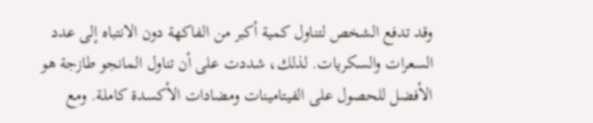وقد تدفع الشخص لتناول كمية أكبر من الفاكهة دون الانتباه إلى عدد السعرات والسكريات. لذلك، شددت على أن تناول المانجو طازجة هو الأفضل للحصول على الفيتامينات ومضادات الأكسدة كاملة. ومع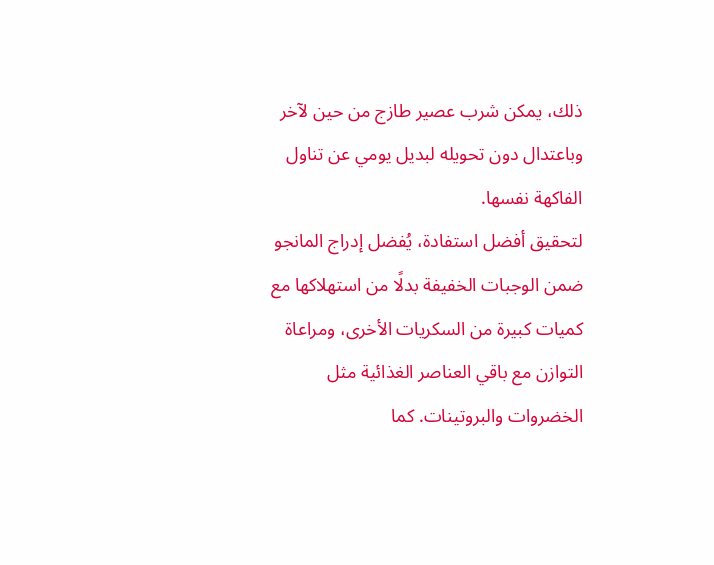ذلك، يمكن شرب عصير طازج من حين لآخر وباعتدال دون تحويله لبديل يومي عن تناول الفاكهة نفسها.
لتحقيق أفضل استفادة، يُفضل إدراج المانجو ضمن الوجبات الخفيفة بدلًا من استهلاكها مع كميات كبيرة من السكريات الأخرى، ومراعاة التوازن مع باقي العناصر الغذائية مثل الخضروات والبروتينات. كما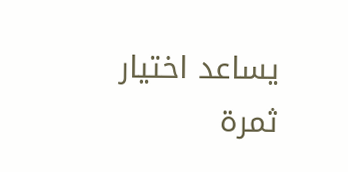يساعد اختيار ثمرة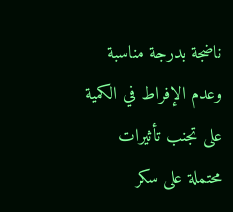ناضجة بدرجة مناسبة وعدم الإفراط في الكمية على تجنب تأثيرات محتملة على سكر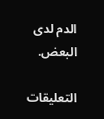الدم لدى البعض.

التعليقات